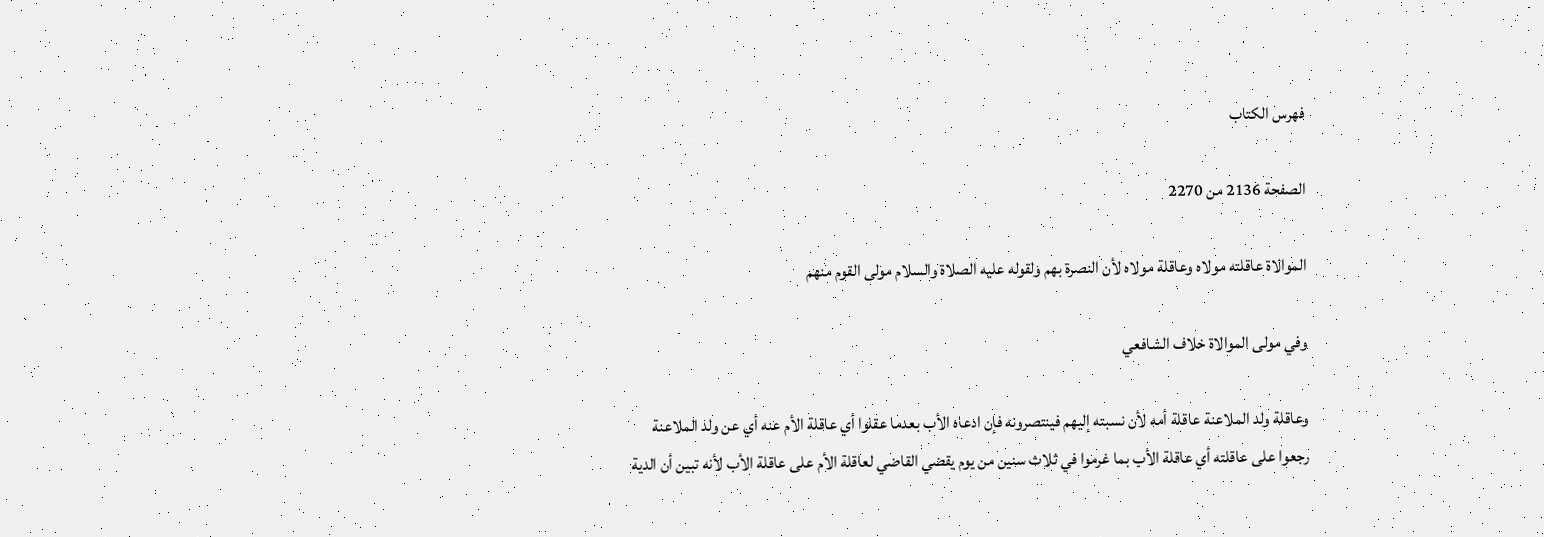فهرس الكتاب

الصفحة 2136 من 2270

الموالاة عاقلته مولاه وعاقلة مولاه لأن النصرة بهم ولقوله عليه الصلاة والسلام مولى القوم منهم

وفي مولى الموالاة خلاف الشافعي

وعاقلة ولد الملاعنة عاقلة أمه لأن نسبته إليهم فينتصرونه فإن ادعاه الأب بعدما عقلوا أي عاقلة الأم عنه أي عن ولد الملاعنة رجعوا على عاقلته أي عاقلة الأب بما غرموا في ثلاث سنين من يوم يقضي القاضي لعاقلة الأم على عاقلة الأب لأنه تبين أن الدية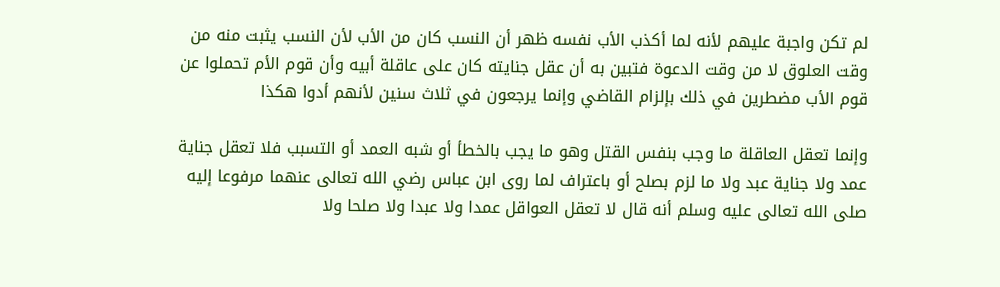لم تكن واجبة عليهم لأنه لما أكذب الأب نفسه ظهر أن النسب كان من الأب لأن النسب يثبت منه من وقت العلوق لا من وقت الدعوة فتبين به أن عقل جنايته كان على عاقلة أبيه وأن قوم الأم تحملوا عن قوم الأب مضطرين في ذلك بإلزام القاضي وإنما يرجعون في ثلاث سنين لأنهم أدوا هكذا

وإنما تعقل العاقلة ما وجب بنفس القتل وهو ما يجب بالخطأ أو شبه العمد أو التسبب فلا تعقل جناية عمد ولا جناية عبد ولا ما لزم بصلح أو باعتراف لما روى ابن عباس رضي الله تعالى عنهما مرفوعا إليه صلى الله تعالى عليه وسلم أنه قال لا تعقل العواقل عمدا ولا عبدا ولا صلحا ولا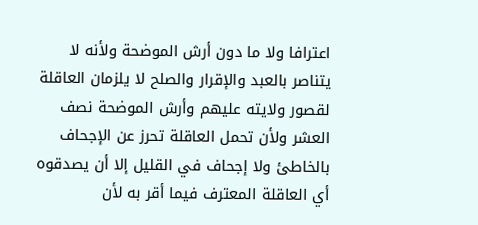اعترافا ولا ما دون أرش الموضحة ولأنه لا يتناصر بالعبد والإقرار والصلح لا يلزمان العاقلة لقصور ولايته عليهم وأرش الموضحة نصف العشر ولأن تحمل العاقلة تحرز عن الإجحاف بالخاطئ ولا إجحاف في القليل إلا أن يصدقوه أي العاقلة المعترف فيما أقر به لأن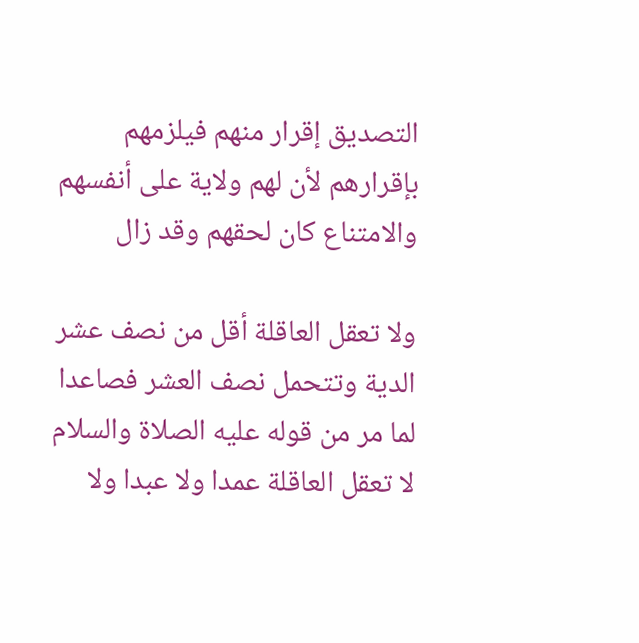التصديق إقرار منهم فيلزمهم بإقرارهم لأن لهم ولاية على أنفسهم والامتناع كان لحقهم وقد زال

ولا تعقل العاقلة أقل من نصف عشر الدية وتتحمل نصف العشر فصاعدا لما مر من قوله عليه الصلاة والسلام لا تعقل العاقلة عمدا ولا عبدا ولا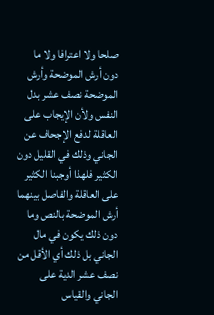صلحا ولا اعترافا ولا ما دون أرش الموضحة وأرش الموضحة نصف عشر بدل النفس ولأن الإيجاب على العاقلة لدفع الإجحاف عن الجاني وذلك في القليل دون الكثير فلهذا أوجبنا الكثير على العاقلة والفاصل بينهما أرش الموضحة بالنص وما دون ذلك يكون في مال الجاني بل ذلك أي الأقل من نصف عشر الدية على الجاني والقياس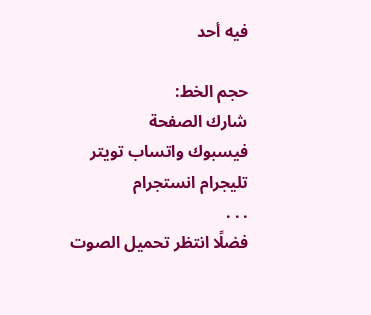فيه أحد

حجم الخط:
شارك الصفحة
فيسبوك واتساب تويتر تليجرام انستجرام
. . .
فضلًا انتظر تحميل الصوت